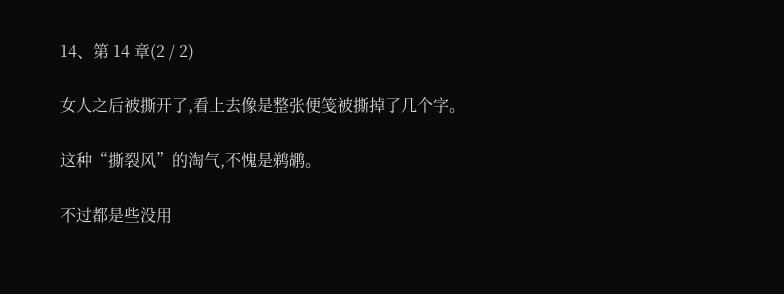14、第 14 章(2 / 2)

女人之后被撕开了,看上去像是整张便笺被撕掉了几个字。

这种“撕裂风”的淘气,不愧是鹈鹕。

不过都是些没用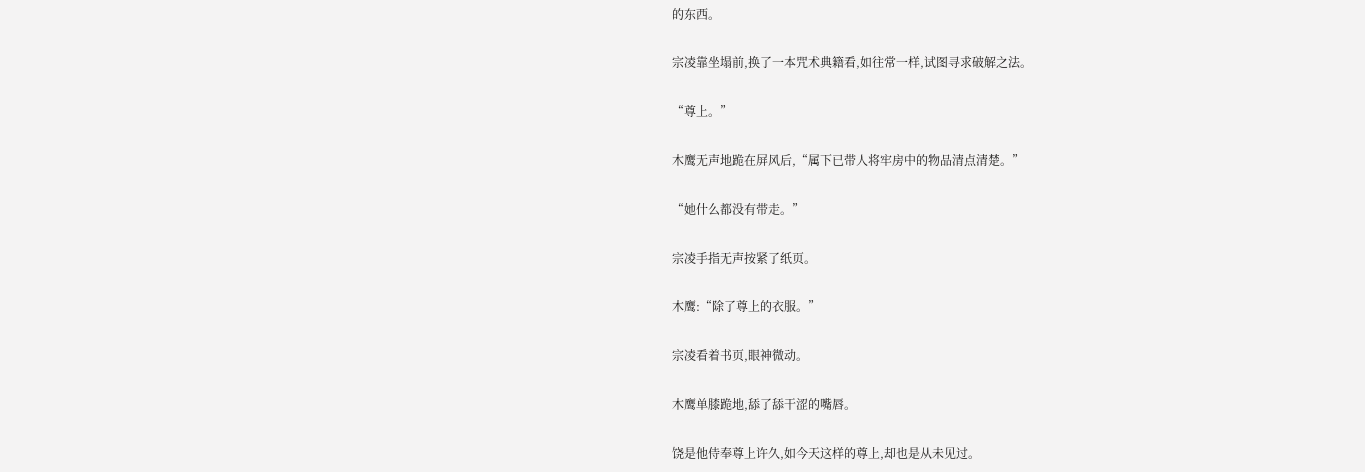的东西。

宗凌靠坐塌前,换了一本咒术典籍看,如往常一样,试图寻求破解之法。

“尊上。”

木鹰无声地跪在屏风后,“属下已带人将牢房中的物品清点清楚。”

“她什么都没有带走。”

宗凌手指无声按紧了纸页。

木鹰:“除了尊上的衣服。”

宗凌看着书页,眼神微动。

木鹰单膝跪地,舔了舔干涩的嘴唇。

饶是他侍奉尊上许久,如今天这样的尊上,却也是从未见过。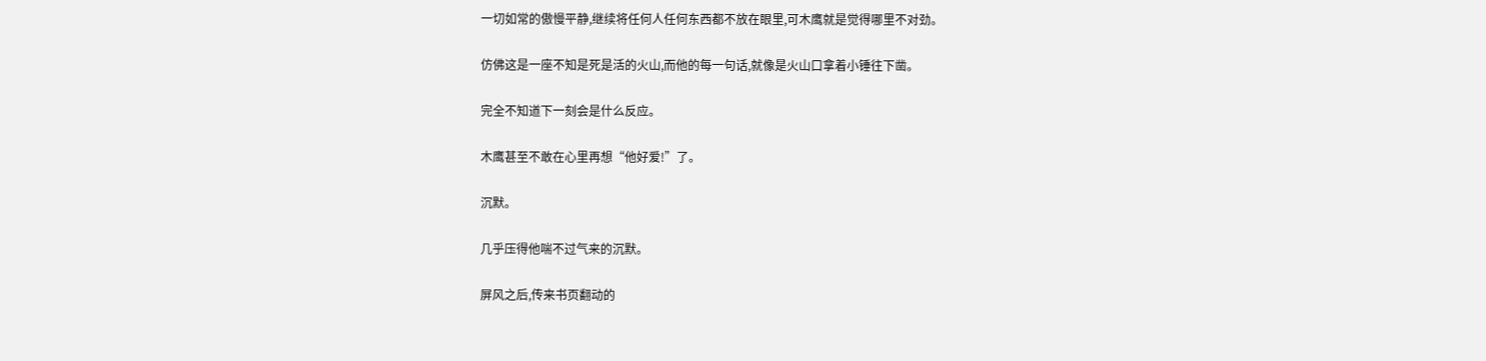一切如常的傲慢平静,继续将任何人任何东西都不放在眼里,可木鹰就是觉得哪里不对劲。

仿佛这是一座不知是死是活的火山,而他的每一句话,就像是火山口拿着小锤往下凿。

完全不知道下一刻会是什么反应。

木鹰甚至不敢在心里再想“他好爱!”了。

沉默。

几乎压得他喘不过气来的沉默。

屏风之后,传来书页翻动的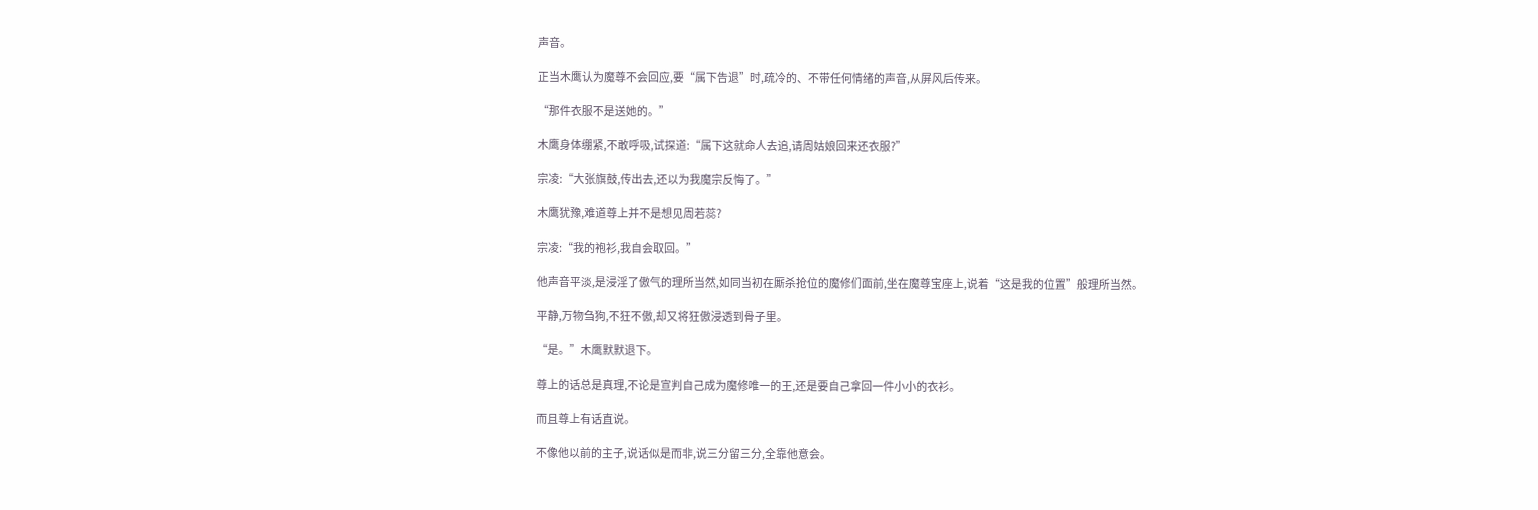声音。

正当木鹰认为魔尊不会回应,要“属下告退”时,疏冷的、不带任何情绪的声音,从屏风后传来。

“那件衣服不是送她的。”

木鹰身体绷紧,不敢呼吸,试探道:“属下这就命人去追,请周姑娘回来还衣服?”

宗凌:“大张旗鼓,传出去,还以为我魔宗反悔了。”

木鹰犹豫,难道尊上并不是想见周若蕊?

宗凌:“我的袍衫,我自会取回。”

他声音平淡,是浸淫了傲气的理所当然,如同当初在厮杀抢位的魔修们面前,坐在魔尊宝座上,说着“这是我的位置”般理所当然。

平静,万物刍狗,不狂不傲,却又将狂傲浸透到骨子里。

“是。”木鹰默默退下。

尊上的话总是真理,不论是宣判自己成为魔修唯一的王,还是要自己拿回一件小小的衣衫。

而且尊上有话直说。

不像他以前的主子,说话似是而非,说三分留三分,全靠他意会。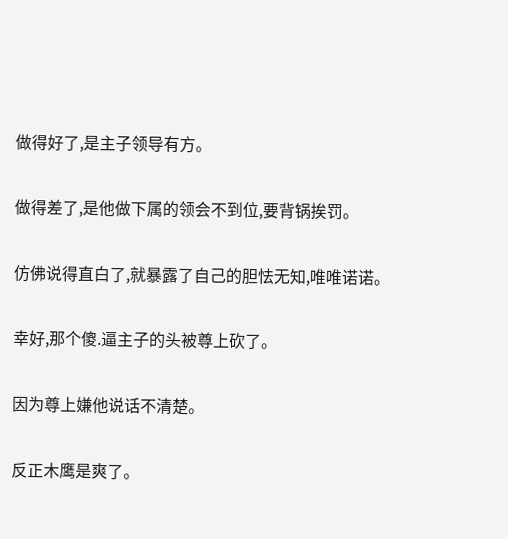做得好了,是主子领导有方。

做得差了,是他做下属的领会不到位,要背锅挨罚。

仿佛说得直白了,就暴露了自己的胆怯无知,唯唯诺诺。

幸好,那个傻.逼主子的头被尊上砍了。

因为尊上嫌他说话不清楚。

反正木鹰是爽了。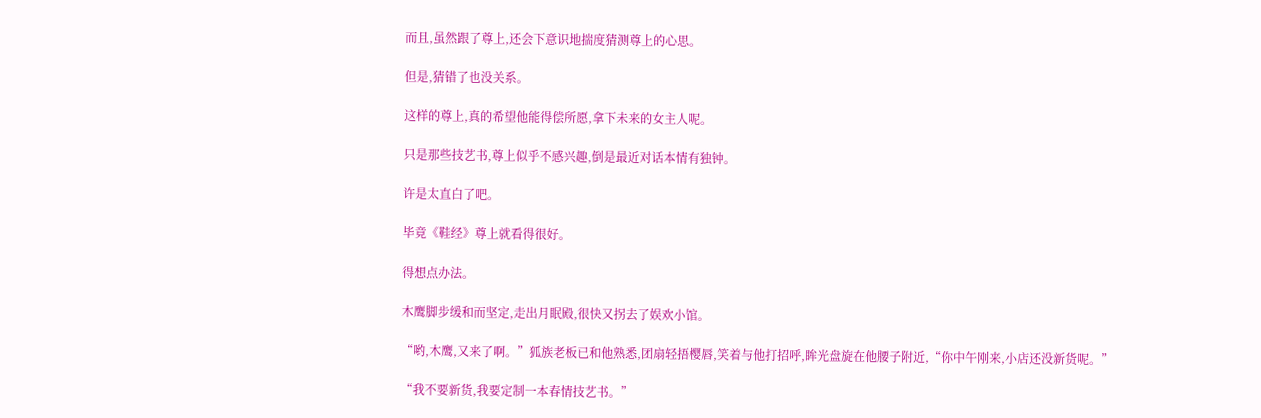而且,虽然跟了尊上,还会下意识地揣度猜测尊上的心思。

但是,猜错了也没关系。

这样的尊上,真的希望他能得偿所愿,拿下未来的女主人呢。

只是那些技艺书,尊上似乎不感兴趣,倒是最近对话本情有独钟。

许是太直白了吧。

毕竟《鞋经》尊上就看得很好。

得想点办法。

木鹰脚步缓和而坚定,走出月眠殿,很快又拐去了娱欢小馆。

“哟,木鹰,又来了啊。”狐族老板已和他熟悉,团扇轻捂樱唇,笑着与他打招呼,眸光盘旋在他腰子附近,“你中午刚来,小店还没新货呢。”

“我不要新货,我要定制一本春情技艺书。”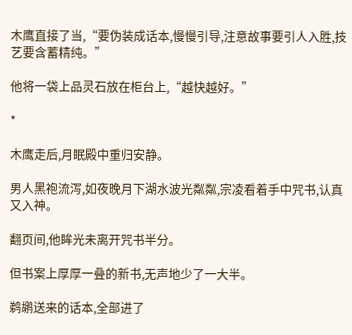木鹰直接了当,“要伪装成话本,慢慢引导,注意故事要引人入胜,技艺要含蓄精纯。”

他将一袋上品灵石放在柜台上,“越快越好。”

*

木鹰走后,月眠殿中重归安静。

男人黑袍流泻,如夜晚月下湖水波光粼粼,宗凌看着手中咒书,认真又入神。

翻页间,他眸光未离开咒书半分。

但书案上厚厚一叠的新书,无声地少了一大半。

鹈鹕送来的话本,全部进了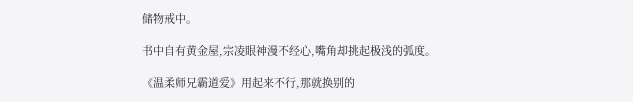储物戒中。

书中自有黄金屋,宗凌眼神漫不经心,嘴角却挑起极浅的弧度。

《温柔师兄霸道爱》用起来不行,那就换别的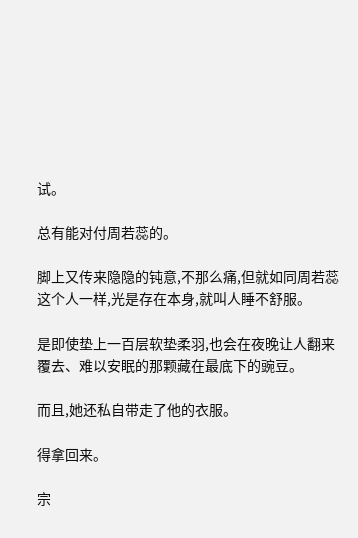试。

总有能对付周若蕊的。

脚上又传来隐隐的钝意,不那么痛,但就如同周若蕊这个人一样,光是存在本身,就叫人睡不舒服。

是即使垫上一百层软垫柔羽,也会在夜晚让人翻来覆去、难以安眠的那颗藏在最底下的豌豆。

而且,她还私自带走了他的衣服。

得拿回来。

宗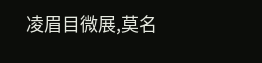凌眉目微展,莫名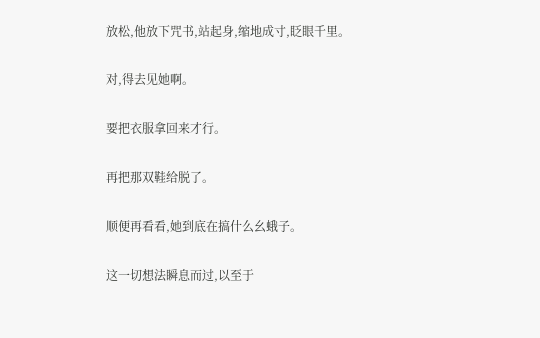放松,他放下咒书,站起身,缩地成寸,眨眼千里。

对,得去见她啊。

要把衣服拿回来才行。

再把那双鞋给脱了。

顺便再看看,她到底在搞什么幺蛾子。

这一切想法瞬息而过,以至于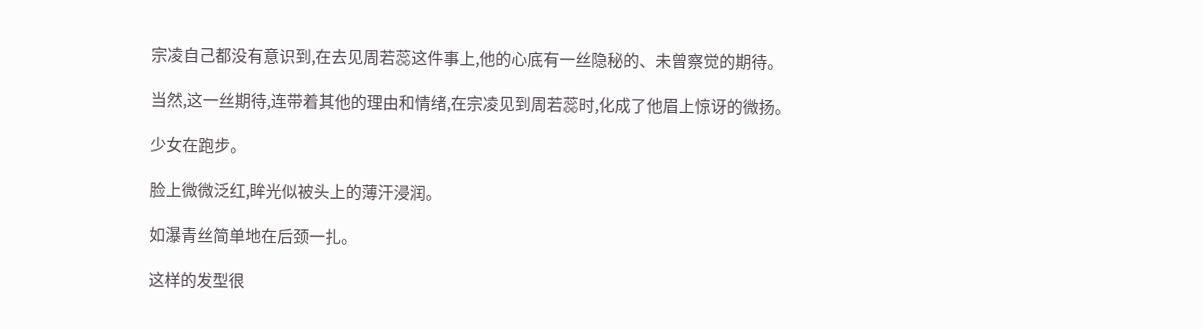宗凌自己都没有意识到,在去见周若蕊这件事上,他的心底有一丝隐秘的、未曾察觉的期待。

当然,这一丝期待,连带着其他的理由和情绪,在宗凌见到周若蕊时,化成了他眉上惊讶的微扬。

少女在跑步。

脸上微微泛红,眸光似被头上的薄汗浸润。

如瀑青丝简单地在后颈一扎。

这样的发型很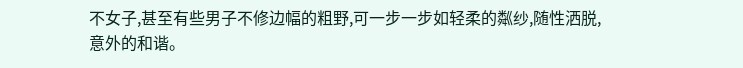不女子,甚至有些男子不修边幅的粗野,可一步一步如轻柔的粼纱,随性洒脱,意外的和谐。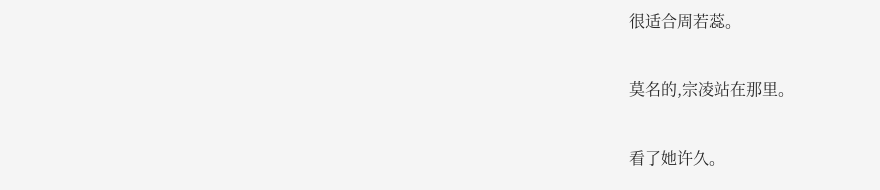很适合周若蕊。

莫名的,宗凌站在那里。

看了她许久。